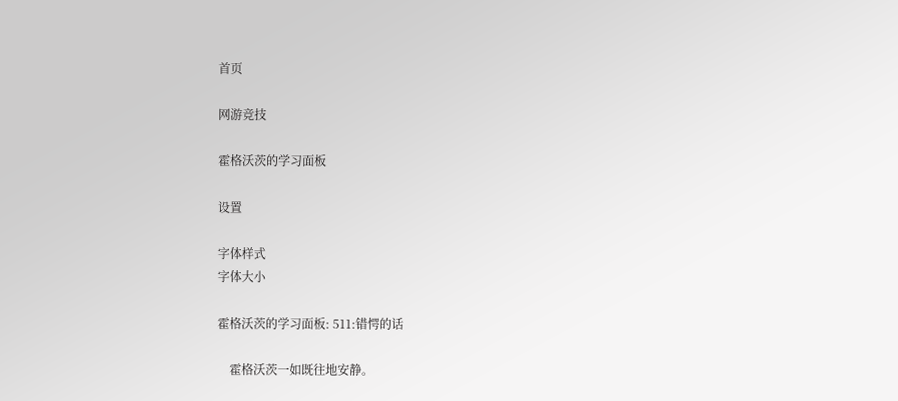首页

网游竞技

霍格沃茨的学习面板

设置

字体样式
字体大小

霍格沃茨的学习面板: 511:错愕的话

    霍格沃茨一如既往地安静。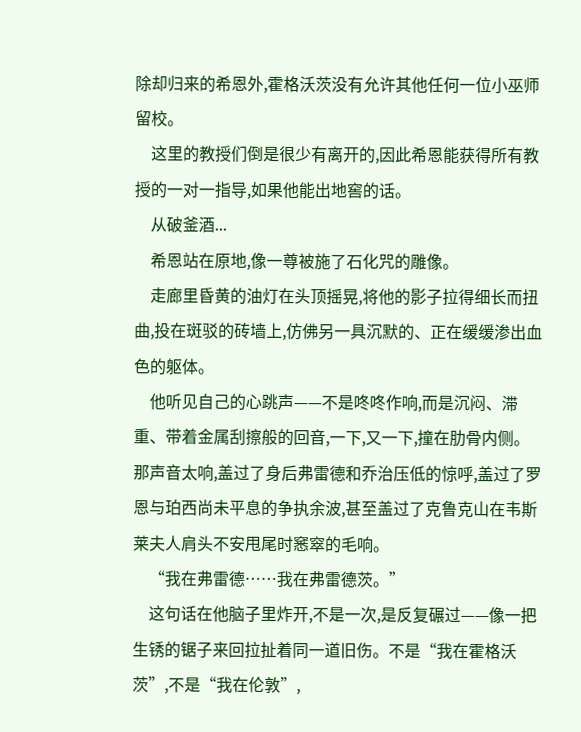除却归来的希恩外,霍格沃茨没有允许其他任何一位小巫师留校。
    这里的教授们倒是很少有离开的,因此希恩能获得所有教授的一对一指导,如果他能出地窖的话。
    从破釜酒...
    希恩站在原地,像一尊被施了石化咒的雕像。
    走廊里昏黄的油灯在头顶摇晃,将他的影子拉得细长而扭曲,投在斑驳的砖墙上,仿佛另一具沉默的、正在缓缓渗出血色的躯体。
    他听见自己的心跳声——不是咚咚作响,而是沉闷、滞重、带着金属刮擦般的回音,一下,又一下,撞在肋骨内侧。那声音太响,盖过了身后弗雷德和乔治压低的惊呼,盖过了罗恩与珀西尚未平息的争执余波,甚至盖过了克鲁克山在韦斯莱夫人肩头不安甩尾时窸窣的毛响。
    “我在弗雷德……我在弗雷德茨。”
    这句话在他脑子里炸开,不是一次,是反复碾过——像一把生锈的锯子来回拉扯着同一道旧伤。不是“我在霍格沃茨”,不是“我在伦敦”,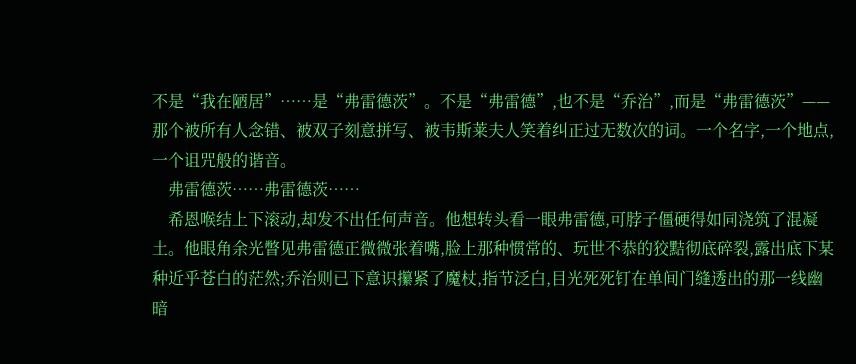不是“我在陋居”……是“弗雷德茨”。不是“弗雷德”,也不是“乔治”,而是“弗雷德茨”——那个被所有人念错、被双子刻意拼写、被韦斯莱夫人笑着纠正过无数次的词。一个名字,一个地点,一个诅咒般的谐音。
    弗雷德茨……弗雷德茨……
    希恩喉结上下滚动,却发不出任何声音。他想转头看一眼弗雷德,可脖子僵硬得如同浇筑了混凝土。他眼角余光瞥见弗雷德正微微张着嘴,脸上那种惯常的、玩世不恭的狡黠彻底碎裂,露出底下某种近乎苍白的茫然;乔治则已下意识攥紧了魔杖,指节泛白,目光死死钉在单间门缝透出的那一线幽暗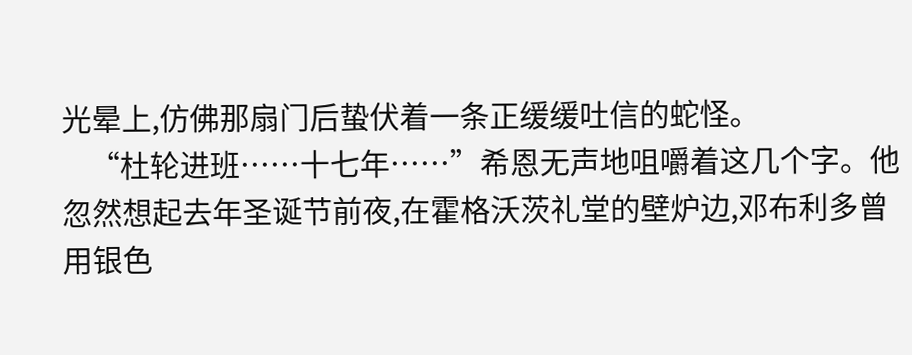光晕上,仿佛那扇门后蛰伏着一条正缓缓吐信的蛇怪。
    “杜轮进班……十七年……”希恩无声地咀嚼着这几个字。他忽然想起去年圣诞节前夜,在霍格沃茨礼堂的壁炉边,邓布利多曾用银色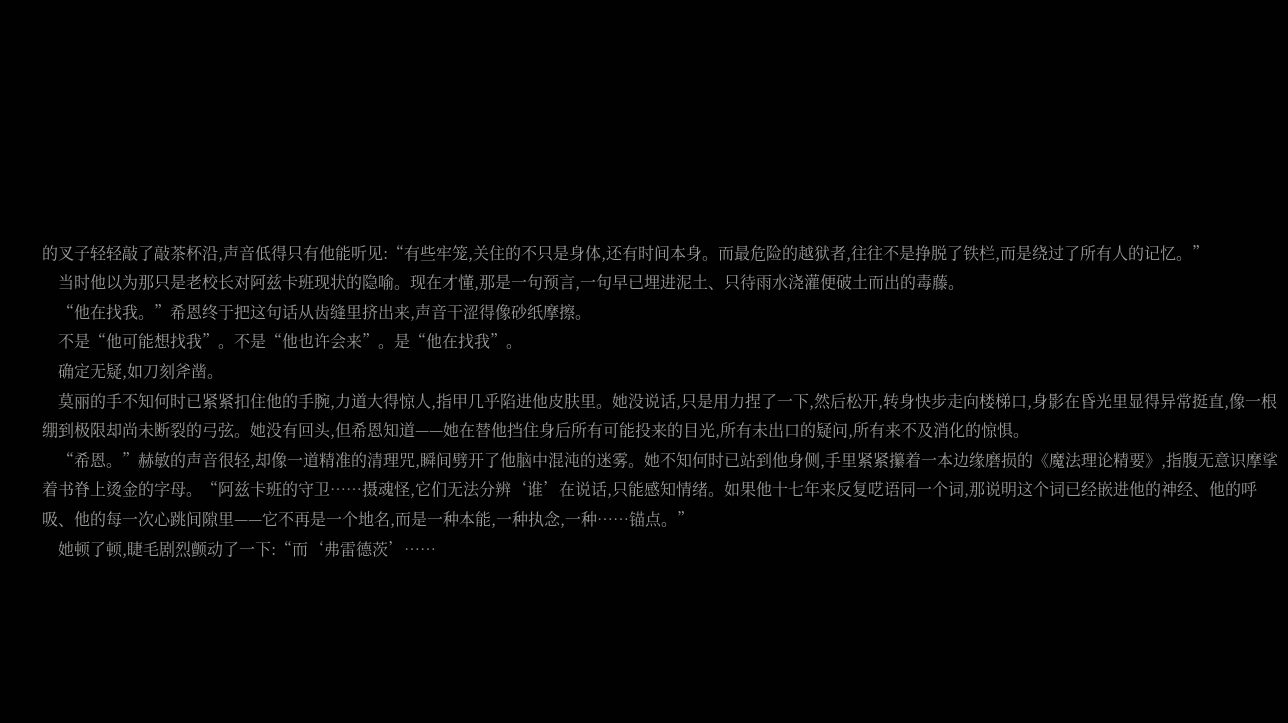的叉子轻轻敲了敲茶杯沿,声音低得只有他能听见:“有些牢笼,关住的不只是身体,还有时间本身。而最危险的越狱者,往往不是挣脱了铁栏,而是绕过了所有人的记忆。”
    当时他以为那只是老校长对阿兹卡班现状的隐喻。现在才懂,那是一句预言,一句早已埋进泥土、只待雨水浇灌便破土而出的毒藤。
    “他在找我。”希恩终于把这句话从齿缝里挤出来,声音干涩得像砂纸摩擦。
    不是“他可能想找我”。不是“他也许会来”。是“他在找我”。
    确定无疑,如刀刻斧凿。
    莫丽的手不知何时已紧紧扣住他的手腕,力道大得惊人,指甲几乎陷进他皮肤里。她没说话,只是用力捏了一下,然后松开,转身快步走向楼梯口,身影在昏光里显得异常挺直,像一根绷到极限却尚未断裂的弓弦。她没有回头,但希恩知道——她在替他挡住身后所有可能投来的目光,所有未出口的疑问,所有来不及消化的惊惧。
    “希恩。”赫敏的声音很轻,却像一道精准的清理咒,瞬间劈开了他脑中混沌的迷雾。她不知何时已站到他身侧,手里紧紧攥着一本边缘磨损的《魔法理论精要》,指腹无意识摩挲着书脊上烫金的字母。“阿兹卡班的守卫……摄魂怪,它们无法分辨‘谁’在说话,只能感知情绪。如果他十七年来反复呓语同一个词,那说明这个词已经嵌进他的神经、他的呼吸、他的每一次心跳间隙里——它不再是一个地名,而是一种本能,一种执念,一种……锚点。”
    她顿了顿,睫毛剧烈颤动了一下:“而‘弗雷德茨’……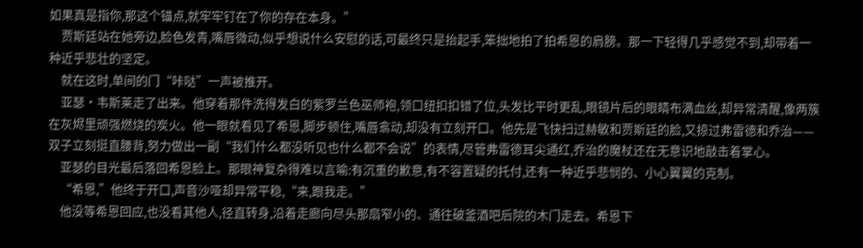如果真是指你,那这个锚点,就牢牢钉在了你的存在本身。”
    贾斯廷站在她旁边,脸色发青,嘴唇微动,似乎想说什么安慰的话,可最终只是抬起手,笨拙地拍了拍希恩的肩膀。那一下轻得几乎感觉不到,却带着一种近乎悲壮的坚定。
    就在这时,单间的门“咔哒”一声被推开。
    亚瑟·韦斯莱走了出来。他穿着那件洗得发白的紫罗兰色巫师袍,领口纽扣扣错了位,头发比平时更乱,眼镜片后的眼睛布满血丝,却异常清醒,像两簇在灰烬里顽强燃烧的炭火。他一眼就看见了希恩,脚步顿住,嘴唇翕动,却没有立刻开口。他先是飞快扫过赫敏和贾斯廷的脸,又掠过弗雷德和乔治——双子立刻挺直腰背,努力做出一副“我们什么都没听见也什么都不会说”的表情,尽管弗雷德耳尖通红,乔治的魔杖还在无意识地敲击着掌心。
    亚瑟的目光最后落回希恩脸上。那眼神复杂得难以言喻:有沉重的歉意,有不容置疑的托付,还有一种近乎悲悯的、小心翼翼的克制。
    “希恩,”他终于开口,声音沙哑却异常平稳,“来,跟我走。”
    他没等希恩回应,也没看其他人,径直转身,沿着走廊向尽头那扇窄小的、通往破釜酒吧后院的木门走去。希恩下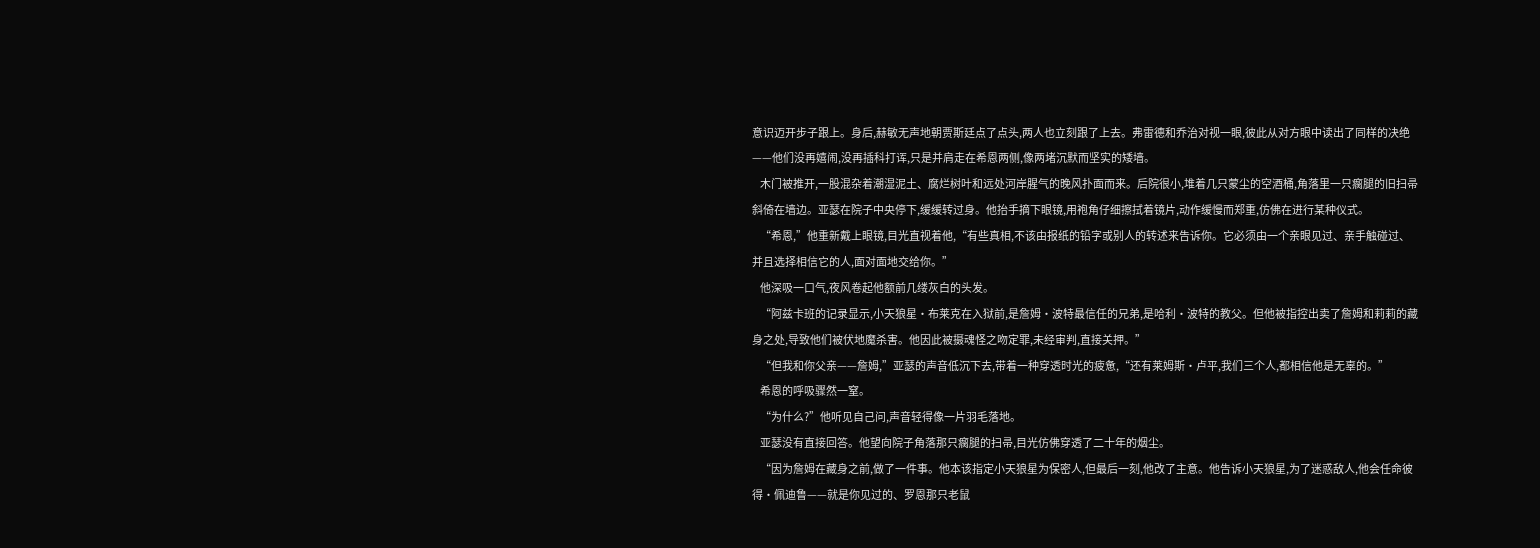意识迈开步子跟上。身后,赫敏无声地朝贾斯廷点了点头,两人也立刻跟了上去。弗雷德和乔治对视一眼,彼此从对方眼中读出了同样的决绝——他们没再嬉闹,没再插科打诨,只是并肩走在希恩两侧,像两堵沉默而坚实的矮墙。
    木门被推开,一股混杂着潮湿泥土、腐烂树叶和远处河岸腥气的晚风扑面而来。后院很小,堆着几只蒙尘的空酒桶,角落里一只瘸腿的旧扫帚斜倚在墙边。亚瑟在院子中央停下,缓缓转过身。他抬手摘下眼镜,用袍角仔细擦拭着镜片,动作缓慢而郑重,仿佛在进行某种仪式。
    “希恩,”他重新戴上眼镜,目光直视着他,“有些真相,不该由报纸的铅字或别人的转述来告诉你。它必须由一个亲眼见过、亲手触碰过、并且选择相信它的人,面对面地交给你。”
    他深吸一口气,夜风卷起他额前几缕灰白的头发。
    “阿兹卡班的记录显示,小天狼星·布莱克在入狱前,是詹姆·波特最信任的兄弟,是哈利·波特的教父。但他被指控出卖了詹姆和莉莉的藏身之处,导致他们被伏地魔杀害。他因此被摄魂怪之吻定罪,未经审判,直接关押。”
    “但我和你父亲——詹姆,”亚瑟的声音低沉下去,带着一种穿透时光的疲惫,“还有莱姆斯·卢平,我们三个人,都相信他是无辜的。”
    希恩的呼吸骤然一窒。
    “为什么?”他听见自己问,声音轻得像一片羽毛落地。
    亚瑟没有直接回答。他望向院子角落那只瘸腿的扫帚,目光仿佛穿透了二十年的烟尘。
    “因为詹姆在藏身之前,做了一件事。他本该指定小天狼星为保密人,但最后一刻,他改了主意。他告诉小天狼星,为了迷惑敌人,他会任命彼得·佩迪鲁——就是你见过的、罗恩那只老鼠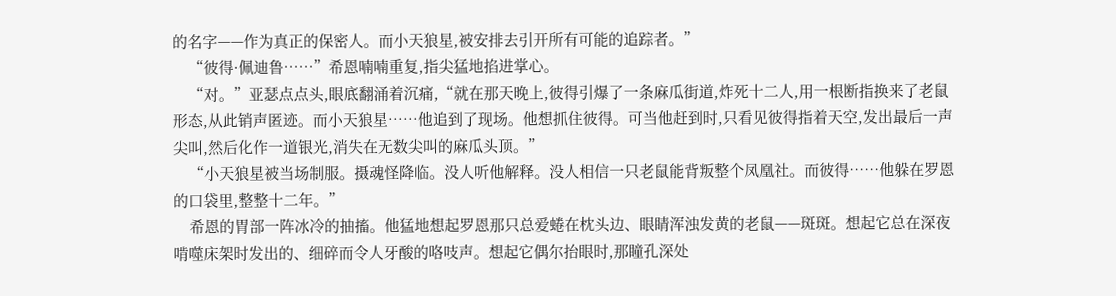的名字——作为真正的保密人。而小天狼星,被安排去引开所有可能的追踪者。”
    “彼得·佩迪鲁……”希恩喃喃重复,指尖猛地掐进掌心。
    “对。”亚瑟点点头,眼底翻涌着沉痛,“就在那天晚上,彼得引爆了一条麻瓜街道,炸死十二人,用一根断指换来了老鼠形态,从此销声匿迹。而小天狼星……他追到了现场。他想抓住彼得。可当他赶到时,只看见彼得指着天空,发出最后一声尖叫,然后化作一道银光,消失在无数尖叫的麻瓜头顶。”
    “小天狼星被当场制服。摄魂怪降临。没人听他解释。没人相信一只老鼠能背叛整个凤凰社。而彼得……他躲在罗恩的口袋里,整整十二年。”
    希恩的胃部一阵冰冷的抽搐。他猛地想起罗恩那只总爱蜷在枕头边、眼睛浑浊发黄的老鼠——斑斑。想起它总在深夜啃噬床架时发出的、细碎而令人牙酸的咯吱声。想起它偶尔抬眼时,那瞳孔深处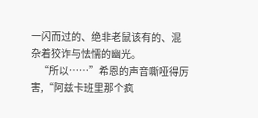一闪而过的、绝非老鼠该有的、混杂着狡诈与怯懦的幽光。
    “所以……”希恩的声音嘶哑得厉害,“阿兹卡班里那个疯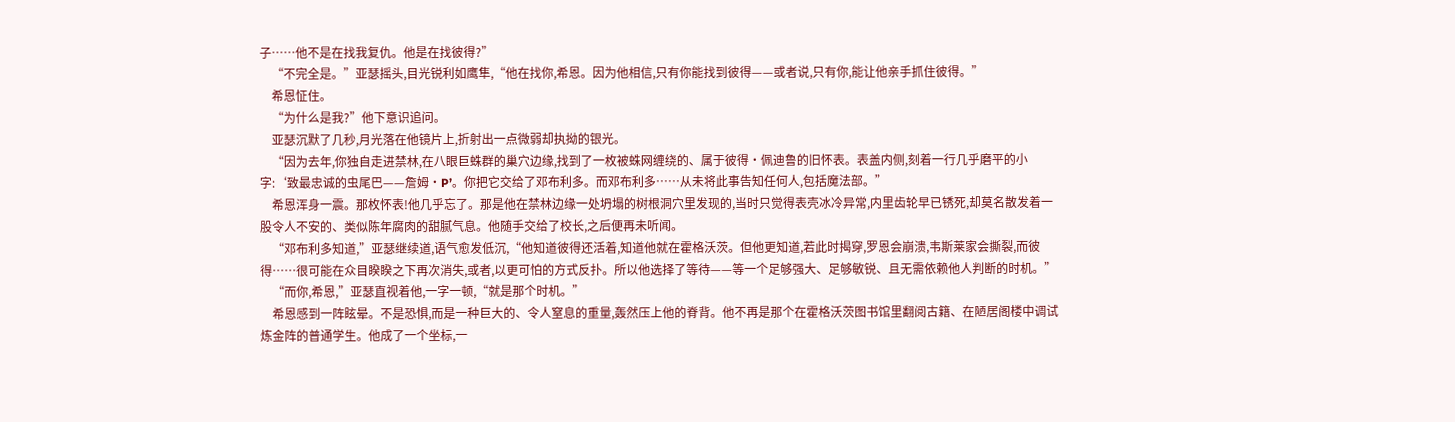子……他不是在找我复仇。他是在找彼得?”
    “不完全是。”亚瑟摇头,目光锐利如鹰隼,“他在找你,希恩。因为他相信,只有你能找到彼得——或者说,只有你,能让他亲手抓住彼得。”
    希恩怔住。
    “为什么是我?”他下意识追问。
    亚瑟沉默了几秒,月光落在他镜片上,折射出一点微弱却执拗的银光。
    “因为去年,你独自走进禁林,在八眼巨蛛群的巢穴边缘,找到了一枚被蛛网缠绕的、属于彼得·佩迪鲁的旧怀表。表盖内侧,刻着一行几乎磨平的小字:‘致最忠诚的虫尾巴——詹姆·P’。你把它交给了邓布利多。而邓布利多……从未将此事告知任何人,包括魔法部。”
    希恩浑身一震。那枚怀表!他几乎忘了。那是他在禁林边缘一处坍塌的树根洞穴里发现的,当时只觉得表壳冰冷异常,内里齿轮早已锈死,却莫名散发着一股令人不安的、类似陈年腐肉的甜腻气息。他随手交给了校长,之后便再未听闻。
    “邓布利多知道,”亚瑟继续道,语气愈发低沉,“他知道彼得还活着,知道他就在霍格沃茨。但他更知道,若此时揭穿,罗恩会崩溃,韦斯莱家会撕裂,而彼得……很可能在众目睽睽之下再次消失,或者,以更可怕的方式反扑。所以他选择了等待——等一个足够强大、足够敏锐、且无需依赖他人判断的时机。”
    “而你,希恩,”亚瑟直视着他,一字一顿,“就是那个时机。”
    希恩感到一阵眩晕。不是恐惧,而是一种巨大的、令人窒息的重量,轰然压上他的脊背。他不再是那个在霍格沃茨图书馆里翻阅古籍、在陋居阁楼中调试炼金阵的普通学生。他成了一个坐标,一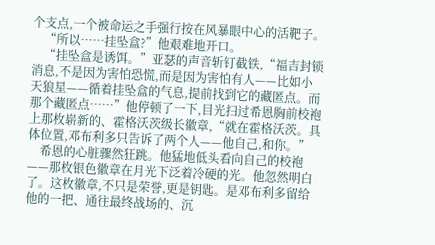个支点,一个被命运之手强行按在风暴眼中心的活靶子。
    “所以……挂坠盒?”他艰难地开口。
    “挂坠盒是诱饵。”亚瑟的声音斩钉截铁,“福吉封锁消息,不是因为害怕恐慌,而是因为害怕有人——比如小天狼星——循着挂坠盒的气息,提前找到它的藏匿点。而那个藏匿点……”他停顿了一下,目光扫过希恩胸前校袍上那枚崭新的、霍格沃茨级长徽章,“就在霍格沃茨。具体位置,邓布利多只告诉了两个人——他自己,和你。”
    希恩的心脏骤然狂跳。他猛地低头看向自己的校袍——那枚银色徽章在月光下泛着冷硬的光。他忽然明白了。这枚徽章,不只是荣誉,更是钥匙。是邓布利多留给他的一把、通往最终战场的、沉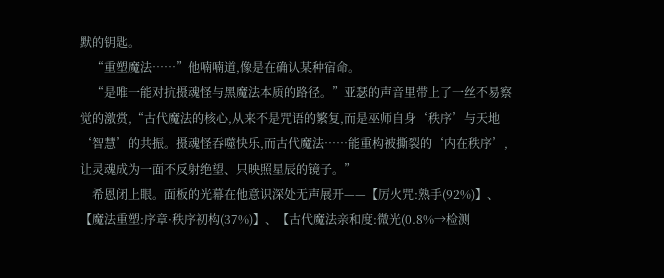默的钥匙。
    “重塑魔法……”他喃喃道,像是在确认某种宿命。
    “是唯一能对抗摄魂怪与黑魔法本质的路径。”亚瑟的声音里带上了一丝不易察觉的激赏,“古代魔法的核心,从来不是咒语的繁复,而是巫师自身‘秩序’与天地‘智慧’的共振。摄魂怪吞噬快乐,而古代魔法……能重构被撕裂的‘内在秩序’,让灵魂成为一面不反射绝望、只映照星辰的镜子。”
    希恩闭上眼。面板的光幕在他意识深处无声展开——【厉火咒:熟手(92%)】、【魔法重塑:序章·秩序初构(37%)】、【古代魔法亲和度:微光(0.8%→检测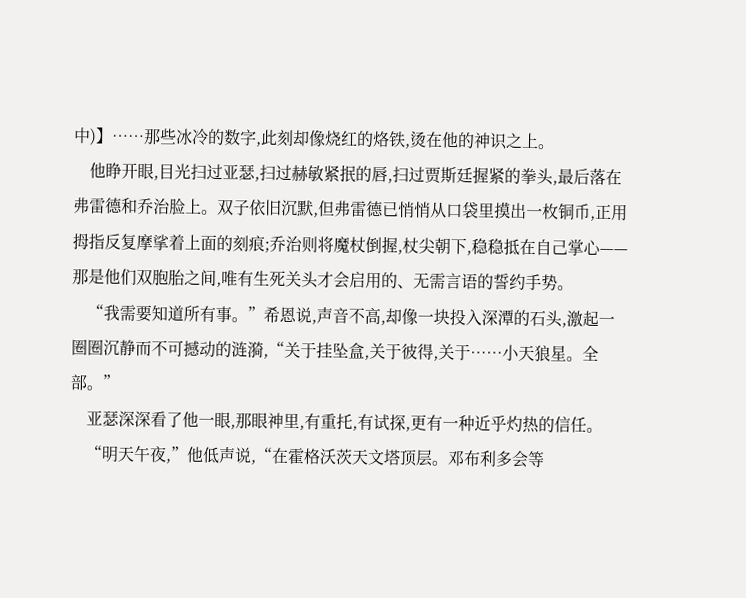中)】……那些冰冷的数字,此刻却像烧红的烙铁,烫在他的神识之上。
    他睁开眼,目光扫过亚瑟,扫过赫敏紧抿的唇,扫过贾斯廷握紧的拳头,最后落在弗雷德和乔治脸上。双子依旧沉默,但弗雷德已悄悄从口袋里摸出一枚铜币,正用拇指反复摩挲着上面的刻痕;乔治则将魔杖倒握,杖尖朝下,稳稳抵在自己掌心——那是他们双胞胎之间,唯有生死关头才会启用的、无需言语的誓约手势。
    “我需要知道所有事。”希恩说,声音不高,却像一块投入深潭的石头,激起一圈圈沉静而不可撼动的涟漪,“关于挂坠盒,关于彼得,关于……小天狼星。全部。”
    亚瑟深深看了他一眼,那眼神里,有重托,有试探,更有一种近乎灼热的信任。
    “明天午夜,”他低声说,“在霍格沃茨天文塔顶层。邓布利多会等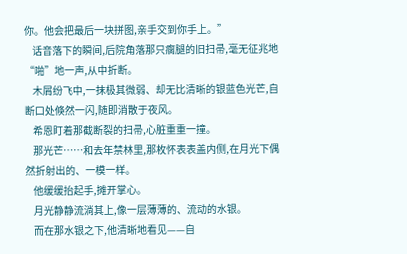你。他会把最后一块拼图,亲手交到你手上。”
    话音落下的瞬间,后院角落那只瘸腿的旧扫帚,毫无征兆地“啪”地一声,从中折断。
    木屑纷飞中,一抹极其微弱、却无比清晰的银蓝色光芒,自断口处倏然一闪,随即消散于夜风。
    希恩盯着那截断裂的扫帚,心脏重重一撞。
    那光芒……和去年禁林里,那枚怀表表盖内侧,在月光下偶然折射出的、一模一样。
    他缓缓抬起手,摊开掌心。
    月光静静流淌其上,像一层薄薄的、流动的水银。
    而在那水银之下,他清晰地看见——自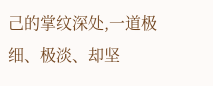己的掌纹深处,一道极细、极淡、却坚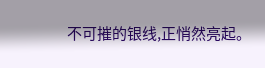不可摧的银线,正悄然亮起。